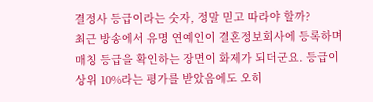결정사 등급이라는 숫자, 정말 믿고 따라야 할까?
최근 방송에서 유명 연예인이 결혼정보회사에 등록하며 매칭 등급을 확인하는 장면이 화제가 되더군요. 등급이 상위 10%라는 평가를 받았음에도 오히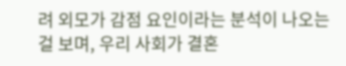려 외모가 감점 요인이라는 분석이 나오는 걸 보며, 우리 사회가 결혼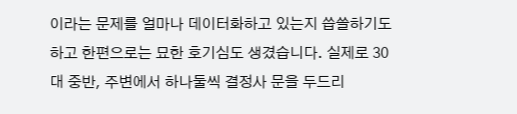이라는 문제를 얼마나 데이터화하고 있는지 씁쓸하기도 하고 한편으로는 묘한 호기심도 생겼습니다. 실제로 30대 중반, 주변에서 하나둘씩 결정사 문을 두드리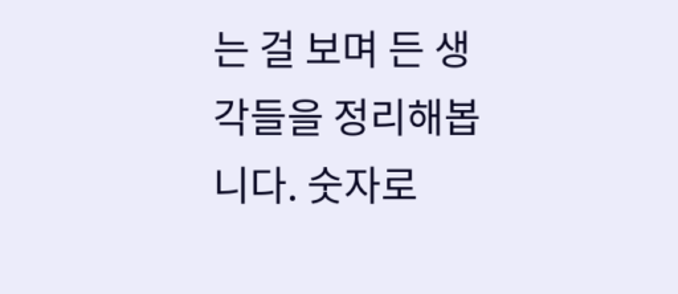는 걸 보며 든 생각들을 정리해봅니다. 숫자로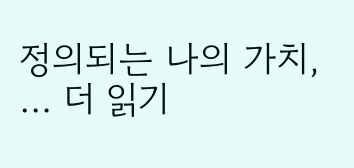정의되는 나의 가치, … 더 읽기